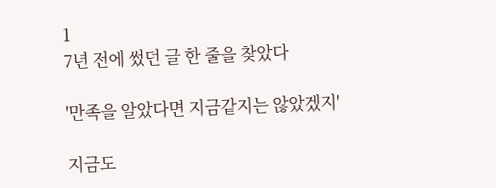1
7년 전에 썼던 글 한 줄을 찾았다

'만족을 알았다면 지금같지는 않았겠지'

지금도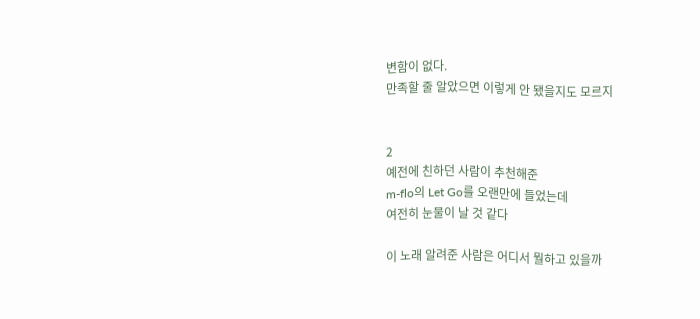변함이 없다.
만족할 줄 알았으면 이렇게 안 됐을지도 모르지


2
예전에 친하던 사람이 추천해준
m-flo의 Let Go를 오랜만에 들었는데
여전히 눈물이 날 것 같다

이 노래 알려준 사람은 어디서 뭘하고 있을까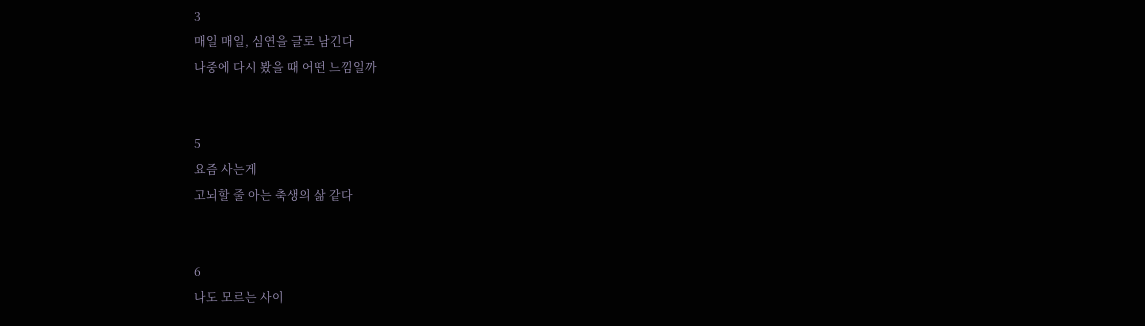3
매일 매일, 심연을 글로 남긴다
나중에 다시 봤을 때 어떤 느낌일까


5
요즘 사는게
고뇌할 줄 아는 축생의 삶 같다


6
나도 모르는 사이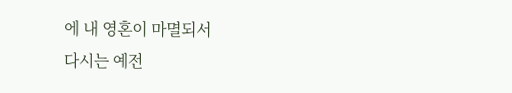에 내 영혼이 마멸되서
다시는 예전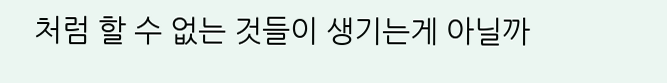처럼 할 수 없는 것들이 생기는게 아닐까